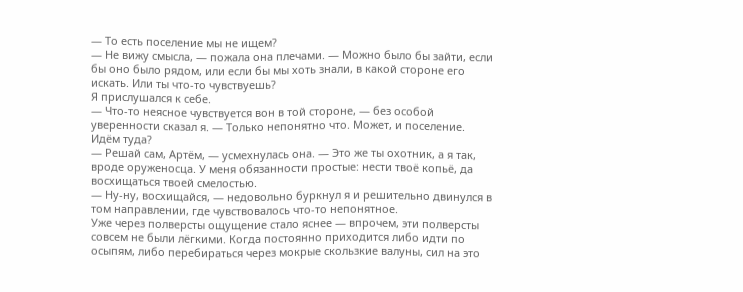— То есть поселение мы не ищем?
— Не вижу смысла, — пожала она плечами. — Можно было бы зайти, если бы оно было рядом, или если бы мы хоть знали, в какой стороне его искать. Или ты что-то чувствуешь?
Я прислушался к себе.
— Что-то неясное чувствуется вон в той стороне, — без особой уверенности сказал я. — Только непонятно что. Может, и поселение. Идём туда?
— Решай сам, Артём, — усмехнулась она. — Это же ты охотник, а я так, вроде оруженосца. У меня обязанности простые: нести твоё копьё, да восхищаться твоей смелостью.
— Ну-ну, восхищайся, — недовольно буркнул я и решительно двинулся в том направлении, где чувствовалось что-то непонятное.
Уже через полверсты ощущение стало яснее — впрочем, эти полверсты совсем не были лёгкими. Когда постоянно приходится либо идти по осыпям, либо перебираться через мокрые скользкие валуны, сил на это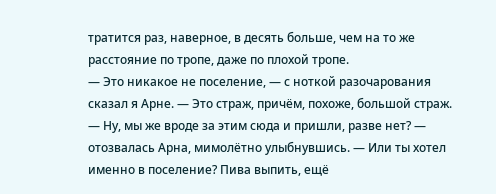тратится раз, наверное, в десять больше, чем на то же расстояние по тропе, даже по плохой тропе.
— Это никакое не поселение, — с ноткой разочарования сказал я Арне. — Это страж, причём, похоже, большой страж.
— Ну, мы же вроде за этим сюда и пришли, разве нет? — отозвалась Арна, мимолётно улыбнувшись. — Или ты хотел именно в поселение? Пива выпить, ещё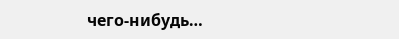чего-нибудь…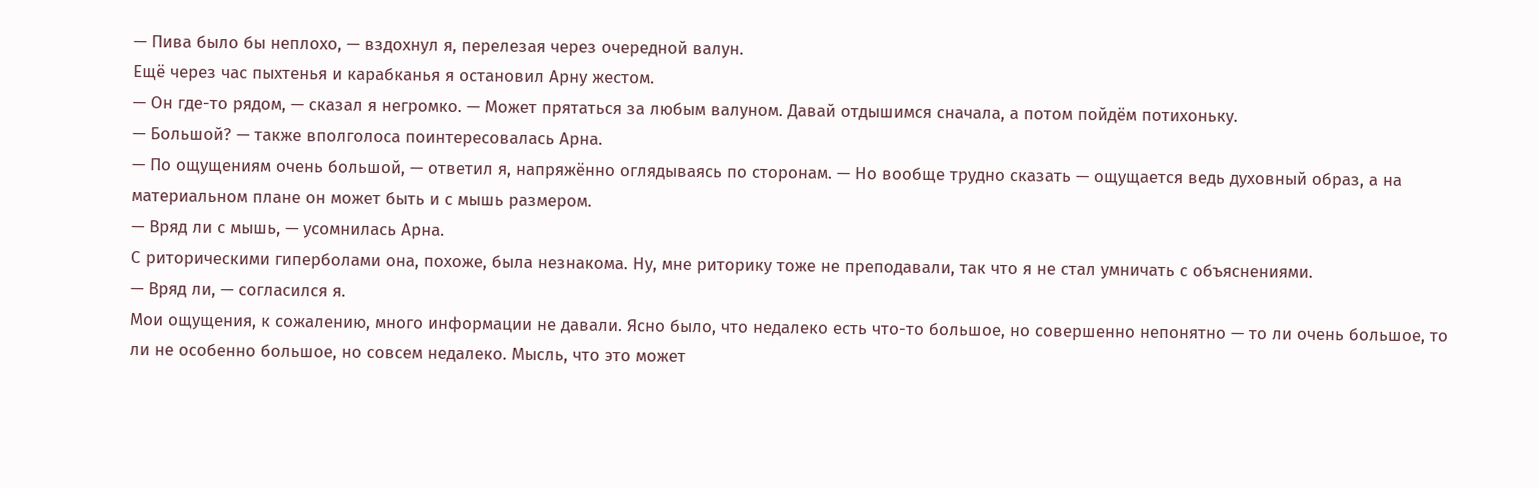— Пива было бы неплохо, — вздохнул я, перелезая через очередной валун.
Ещё через час пыхтенья и карабканья я остановил Арну жестом.
— Он где-то рядом, — сказал я негромко. — Может прятаться за любым валуном. Давай отдышимся сначала, а потом пойдём потихоньку.
— Большой? — также вполголоса поинтересовалась Арна.
— По ощущениям очень большой, — ответил я, напряжённо оглядываясь по сторонам. — Но вообще трудно сказать — ощущается ведь духовный образ, а на материальном плане он может быть и с мышь размером.
— Вряд ли с мышь, — усомнилась Арна.
С риторическими гиперболами она, похоже, была незнакома. Ну, мне риторику тоже не преподавали, так что я не стал умничать с объяснениями.
— Вряд ли, — согласился я.
Мои ощущения, к сожалению, много информации не давали. Ясно было, что недалеко есть что-то большое, но совершенно непонятно — то ли очень большое, то ли не особенно большое, но совсем недалеко. Мысль, что это может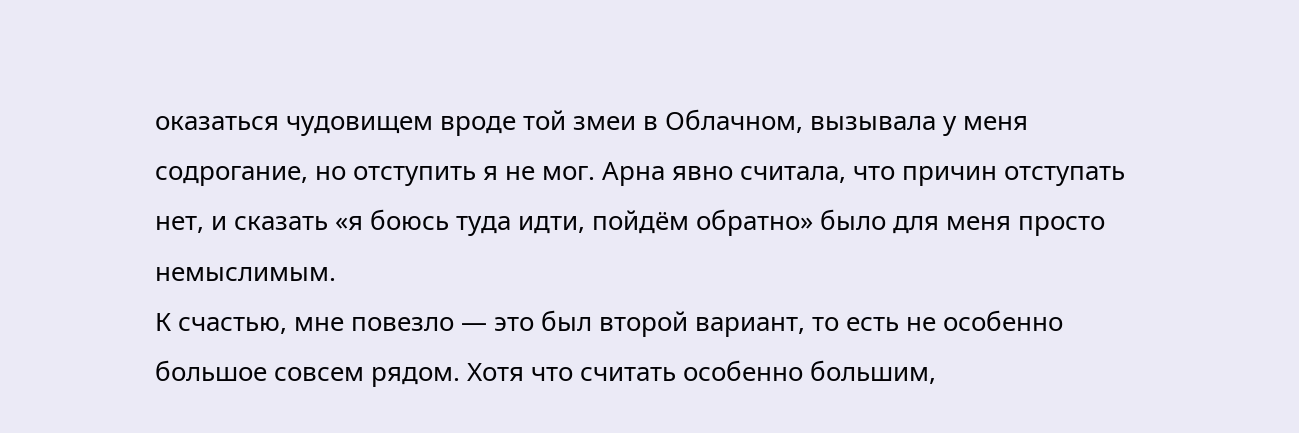оказаться чудовищем вроде той змеи в Облачном, вызывала у меня содрогание, но отступить я не мог. Арна явно считала, что причин отступать нет, и сказать «я боюсь туда идти, пойдём обратно» было для меня просто немыслимым.
К счастью, мне повезло — это был второй вариант, то есть не особенно большое совсем рядом. Хотя что считать особенно большим,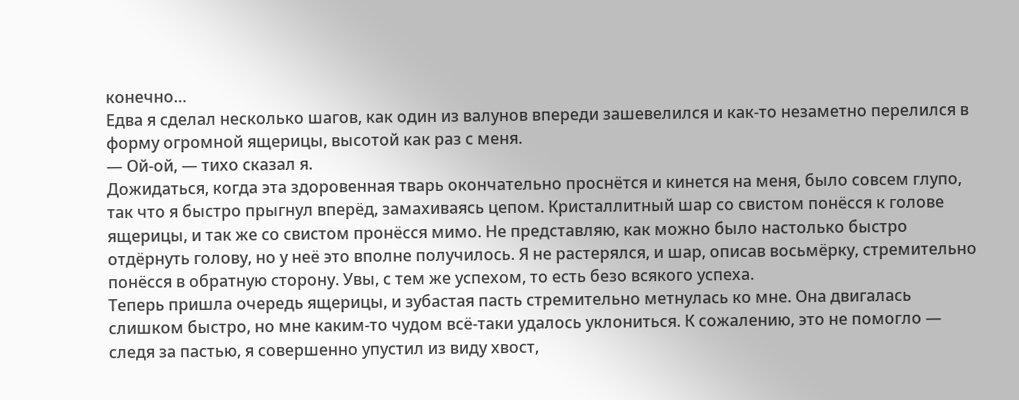конечно…
Едва я сделал несколько шагов, как один из валунов впереди зашевелился и как-то незаметно перелился в форму огромной ящерицы, высотой как раз с меня.
— Ой-ой, — тихо сказал я.
Дожидаться, когда эта здоровенная тварь окончательно проснётся и кинется на меня, было совсем глупо, так что я быстро прыгнул вперёд, замахиваясь цепом. Кристаллитный шар со свистом понёсся к голове ящерицы, и так же со свистом пронёсся мимо. Не представляю, как можно было настолько быстро отдёрнуть голову, но у неё это вполне получилось. Я не растерялся, и шар, описав восьмёрку, стремительно понёсся в обратную сторону. Увы, с тем же успехом, то есть безо всякого успеха.
Теперь пришла очередь ящерицы, и зубастая пасть стремительно метнулась ко мне. Она двигалась слишком быстро, но мне каким-то чудом всё-таки удалось уклониться. К сожалению, это не помогло — следя за пастью, я совершенно упустил из виду хвост,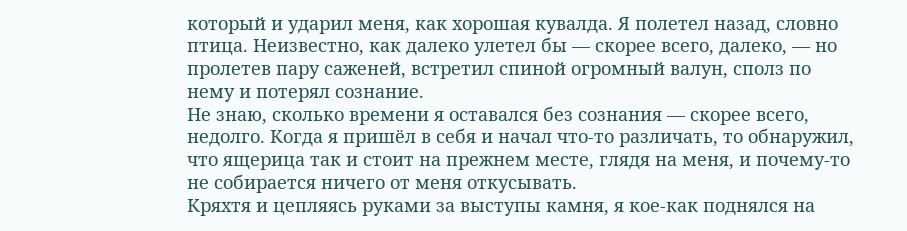который и ударил меня, как хорошая кувалда. Я полетел назад, словно птица. Неизвестно, как далеко улетел бы — скорее всего, далеко, — но пролетев пару саженей, встретил спиной огромный валун, сполз по нему и потерял сознание.
Не знаю, сколько времени я оставался без сознания — скорее всего, недолго. Когда я пришёл в себя и начал что-то различать, то обнаружил, что ящерица так и стоит на прежнем месте, глядя на меня, и почему-то не собирается ничего от меня откусывать.
Кряхтя и цепляясь руками за выступы камня, я кое-как поднялся на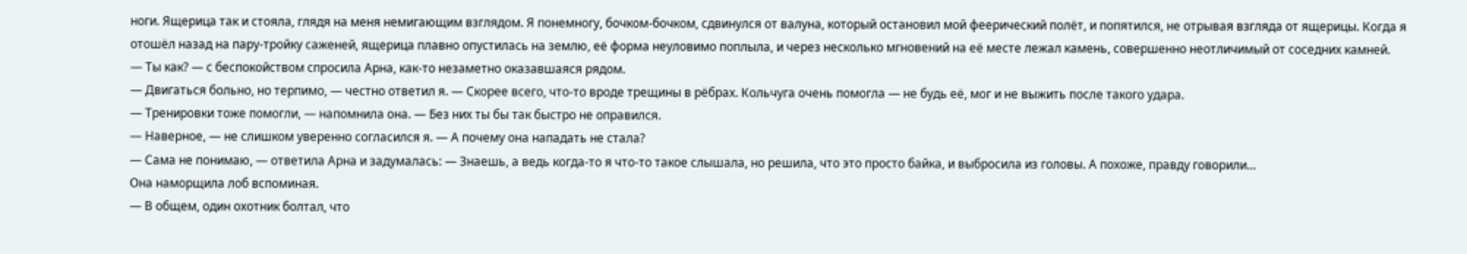ноги. Ящерица так и стояла, глядя на меня немигающим взглядом. Я понемногу, бочком-бочком, сдвинулся от валуна, который остановил мой феерический полёт, и попятился, не отрывая взгляда от ящерицы. Когда я отошёл назад на пару-тройку саженей, ящерица плавно опустилась на землю, её форма неуловимо поплыла, и через несколько мгновений на её месте лежал камень, совершенно неотличимый от соседних камней.
— Ты как? — с беспокойством спросила Арна, как-то незаметно оказавшаяся рядом.
— Двигаться больно, но терпимо, — честно ответил я. — Скорее всего, что-то вроде трещины в рёбрах. Кольчуга очень помогла — не будь её, мог и не выжить после такого удара.
— Тренировки тоже помогли, — напомнила она. — Без них ты бы так быстро не оправился.
— Наверное, — не слишком уверенно согласился я. — А почему она нападать не стала?
— Сама не понимаю, — ответила Арна и задумалась: — Знаешь, а ведь когда-то я что-то такое слышала, но решила, что это просто байка, и выбросила из головы. А похоже, правду говорили…
Она наморщила лоб вспоминая.
— В общем, один охотник болтал, что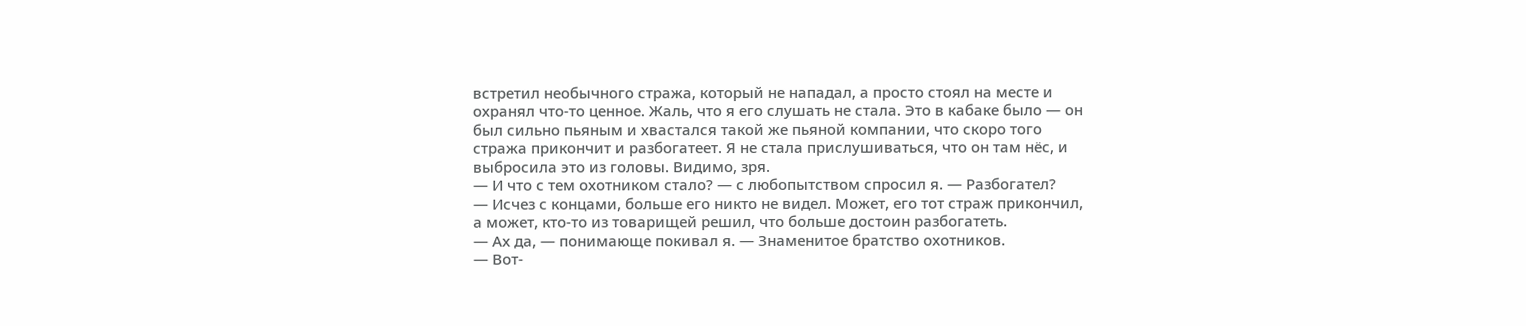встретил необычного стража, который не нападал, а просто стоял на месте и охранял что-то ценное. Жаль, что я его слушать не стала. Это в кабаке было — он был сильно пьяным и хвастался такой же пьяной компании, что скоро того стража прикончит и разбогатеет. Я не стала прислушиваться, что он там нёс, и выбросила это из головы. Видимо, зря.
— И что с тем охотником стало? — с любопытством спросил я. — Разбогател?
— Исчез с концами, больше его никто не видел. Может, его тот страж прикончил, а может, кто-то из товарищей решил, что больше достоин разбогатеть.
— Ах да, — понимающе покивал я. — Знаменитое братство охотников.
— Вот-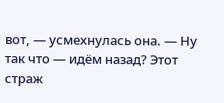вот, — усмехнулась она. — Ну так что — идём назад? Этот страж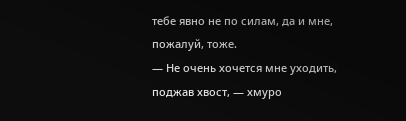тебе явно не по силам, да и мне, пожалуй, тоже.
— Не очень хочется мне уходить, поджав хвост, — хмуро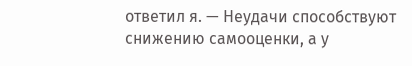ответил я. — Неудачи способствуют снижению самооценки, а у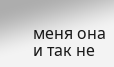меня она и так не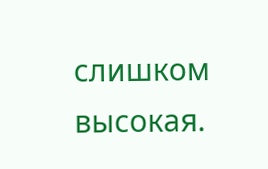слишком высокая.